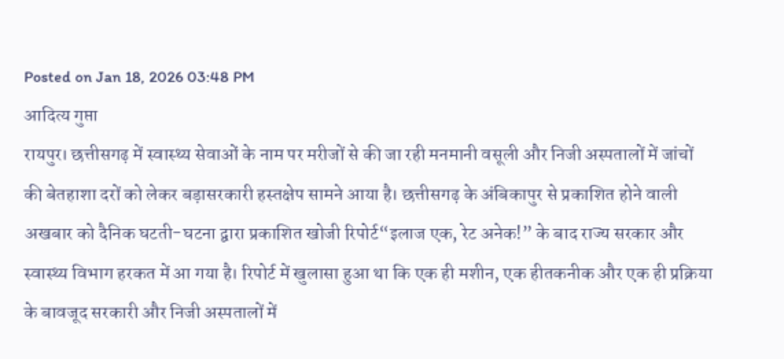Posted on Jan 18, 2026 03:48 PM
आदित्य गुप्ता
रायपुर। छत्तीसगढ़ में स्वास्थ्य सेवाओं के नाम पर मरीजों से की जा रही मनमानी वसूली और निजी अस्पतालों में जांचों की बेतहाशा दरों को लेकर बड़ासरकारी हस्तक्षेप सामने आया है। छत्तीसगढ़ के अंबिकापुर से प्रकाशित होने वाली अखबार को दैनिक घटती-घटना द्वारा प्रकाशित खोजी रिपोर्ट“इलाज एक, रेट अनेक!” के बाद राज्य सरकार और स्वास्थ्य विभाग हरकत में आ गया है। रिपोर्ट में खुलासा हुआ था कि एक ही मशीन, एक हीतकनीक और एक ही प्रक्रिया के बावजूद सरकारी और निजी अस्पतालों में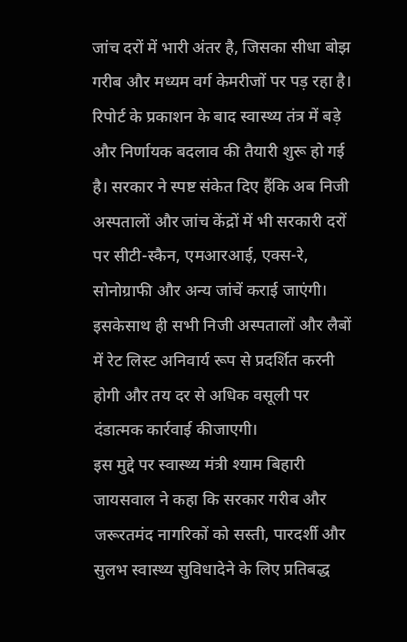जांच दरों में भारी अंतर है, जिसका सीधा बोझ गरीब और मध्यम वर्ग केमरीजों पर पड़ रहा है। रिपोर्ट के प्रकाशन के बाद स्वास्थ्य तंत्र में बड़े और निर्णायक बदलाव की तैयारी शुरू हो गई है। सरकार ने स्पष्ट संकेत दिए हैंकि अब निजी अस्पतालों और जांच केंद्रों में भी सरकारी दरों पर सीटी-स्कैन, एमआरआई, एक्स-रे, सोनोग्राफी और अन्य जांचें कराई जाएंगी। इसकेसाथ ही सभी निजी अस्पतालों और लैबों में रेट लिस्ट अनिवार्य रूप से प्रदर्शित करनी होगी और तय दर से अधिक वसूली पर दंडात्मक कार्रवाई कीजाएगी।
इस मुद्दे पर स्वास्थ्य मंत्री श्याम बिहारी जायसवाल ने कहा कि सरकार गरीब और जरूरतमंद नागरिकों को सस्ती, पारदर्शी और सुलभ स्वास्थ्य सुविधादेने के लिए प्रतिबद्ध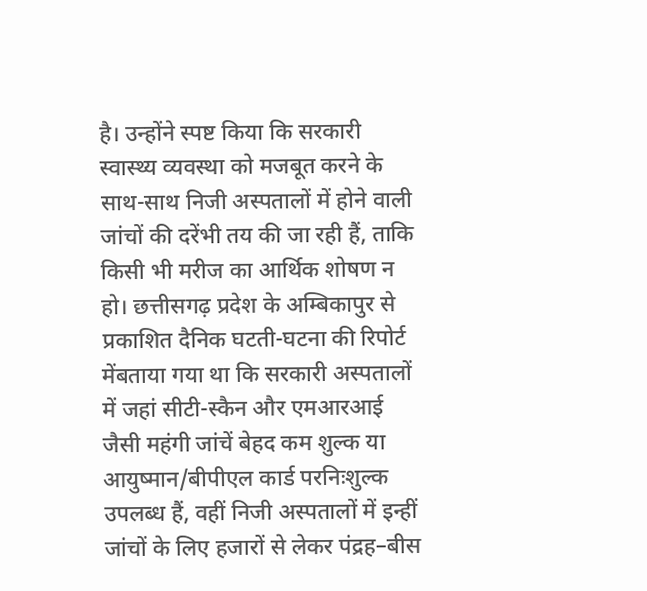है। उन्होंने स्पष्ट किया कि सरकारी स्वास्थ्य व्यवस्था को मजबूत करने के साथ-साथ निजी अस्पतालों में होने वाली जांचों की दरेंभी तय की जा रही हैं, ताकि किसी भी मरीज का आर्थिक शोषण न हो। छत्तीसगढ़ प्रदेश के अम्बिकापुर से प्रकाशित दैनिक घटती-घटना की रिपोर्ट मेंबताया गया था कि सरकारी अस्पतालों में जहां सीटी-स्कैन और एमआरआई जैसी महंगी जांचें बेहद कम शुल्क या आयुष्मान/बीपीएल कार्ड परनिःशुल्क उपलब्ध हैं, वहीं निजी अस्पतालों में इन्हीं जांचों के लिए हजारों से लेकर पंद्रह–बीस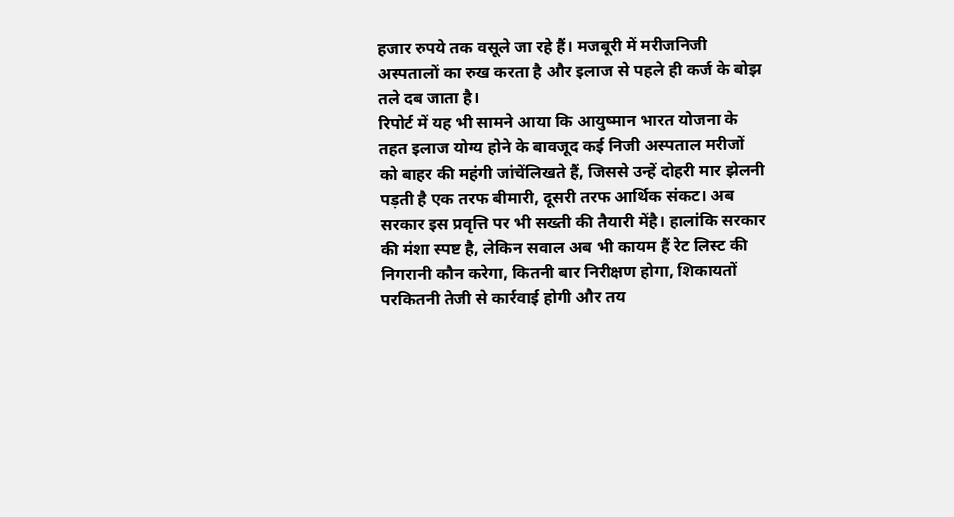हजार रुपये तक वसूले जा रहे हैं। मजबूरी में मरीजनिजी अस्पतालों का रुख करता है और इलाज से पहले ही कर्ज के बोझ तले दब जाता है।
रिपोर्ट में यह भी सामने आया कि आयुष्मान भारत योजना के तहत इलाज योग्य होने के बावजूद कई निजी अस्पताल मरीजों को बाहर की महंगी जांचेंलिखते हैं, जिससे उन्हें दोहरी मार झेलनी पड़ती है एक तरफ बीमारी, दूसरी तरफ आर्थिक संकट। अब सरकार इस प्रवृत्ति पर भी सख्ती की तैयारी मेंहै। हालांकि सरकार की मंशा स्पष्ट है, लेकिन सवाल अब भी कायम हैं रेट लिस्ट की निगरानी कौन करेगा, कितनी बार निरीक्षण होगा, शिकायतों परकितनी तेजी से कार्रवाई होगी और तय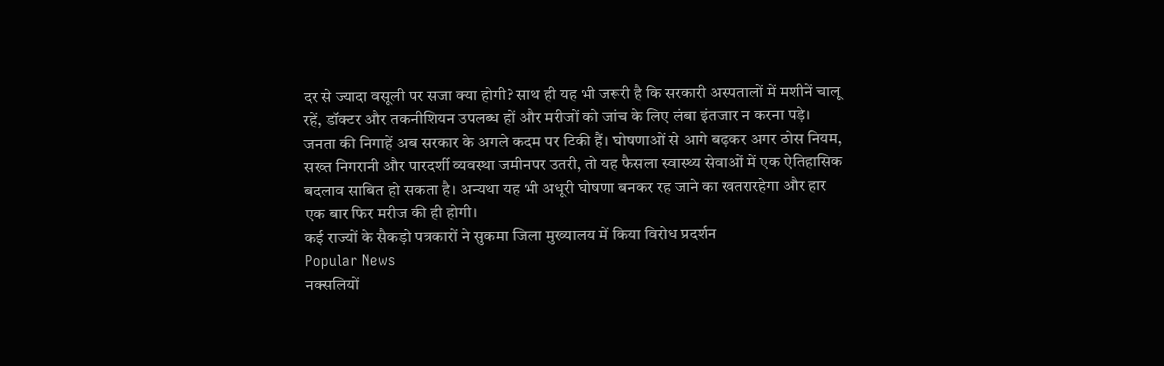दर से ज्यादा वसूली पर सजा क्या होगी? साथ ही यह भी जरूरी है कि सरकारी अस्पतालों में मशीनें चालू रहें, डॉक्टर और तकनीशियन उपलब्ध हों और मरीजों को जांच के लिए लंबा इंतजार न करना पड़े।
जनता की निगाहें अब सरकार के अगले कदम पर टिकी हैं। घोषणाओं से आगे बढ़कर अगर ठोस नियम, सख्त निगरानी और पारदर्शी व्यवस्था जमीनपर उतरी, तो यह फैसला स्वास्थ्य सेवाओं में एक ऐतिहासिक बदलाव साबित हो सकता है। अन्यथा यह भी अधूरी घोषणा बनकर रह जाने का खतरारहेगा और हार एक बार फिर मरीज की ही होगी।
कई राज्यों के सैकड़ो पत्रकारों ने सुकमा जिला मुख्यालय में किया विरोध प्रदर्शन
Popular News
नक्सलियों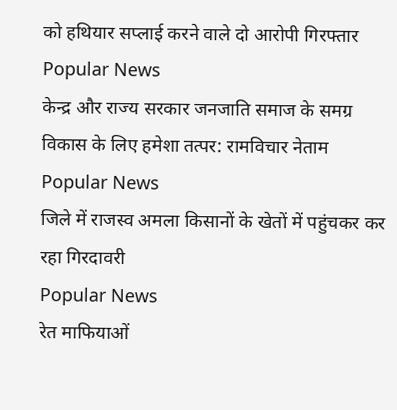को हथियार सप्लाई करने वाले दो आरोपी गिरफ्तार
Popular News
केन्द्र और राज्य सरकार जनजाति समाज के समग्र विकास के लिए हमेशा तत्पर: रामविचार नेताम
Popular News
जिले में राजस्व अमला किसानों के खेतों में पहुंचकर कर रहा गिरदावरी
Popular News
रेत माफियाओं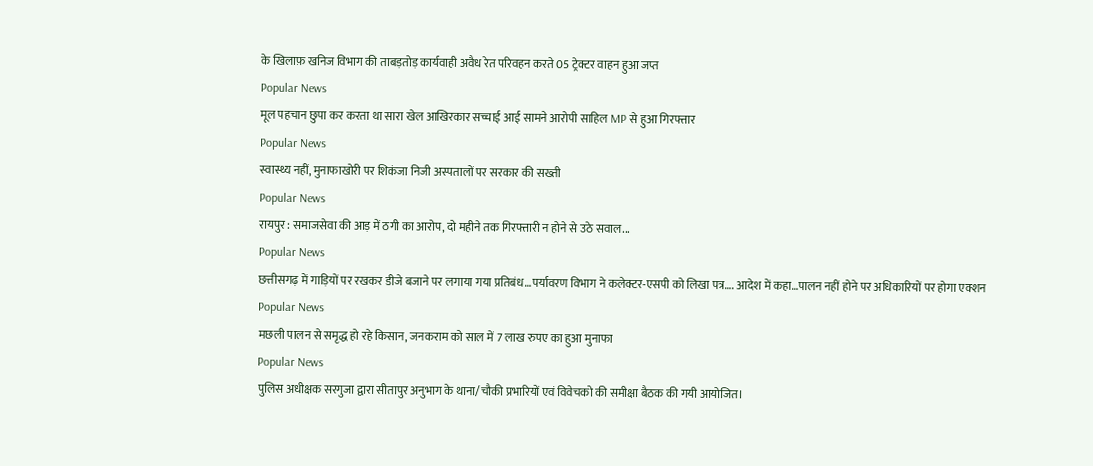के खिलाफ़ खनिज विभाग की ताबड़तोड़ कार्यवाही अवैध रेत परिवहन करते 05 ट्रेक्टर वाहन हुआ जप्त
Popular News
मूल पहचान छुपा कर करता था सारा खेल आखिरकार सच्चाई आई सामने आरोपी साहिल MP से हुआ गिरफ्तार
Popular News
स्वास्थ्य नहीं, मुनाफाखोरी पर शिकंजा निजी अस्पतालों पर सरकार की सख्ती
Popular News
रायपुर : समाजसेवा की आड़ में ठगी का आरोप, दो महीने तक गिरफ्तारी न होने से उठे सवाल...
Popular News
छत्तीसगढ़ में गाड़ियों पर रखकर डीजे बजाने पर लगाया गया प्रतिबंध…पर्यावरण विभाग ने कलेक्टर-एसपी को लिखा पत्र…. आदेश में कहा…पालन नहीं होने पर अधिकारियों पर होगा एक्शन
Popular News
मछली पालन से समृद्ध हो रहे किसान, जनकराम को साल में 7 लाख रुपए का हुआ मुनाफा
Popular News
पुलिस अधीक्षक सरगुजा द्वारा सीतापुर अनुभाग के थाना/चौकी प्रभारियों एवं विवेचको की समीक्षा बैठक की गयी आयोजित।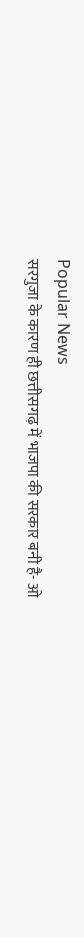Popular News
सरगुजा के कारण ही छत्तीसगढ़ में भाजपा की सरकार बनी है- ओ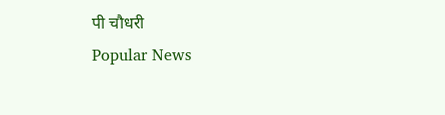पी चौधरी
Popular News